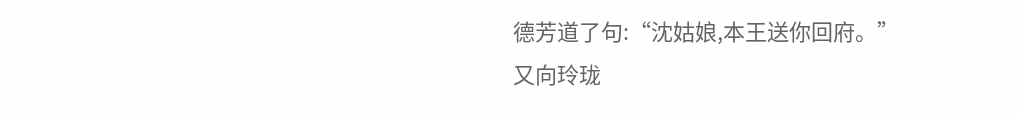德芳道了句:“沈姑娘,本王送你回府。”
又向玲珑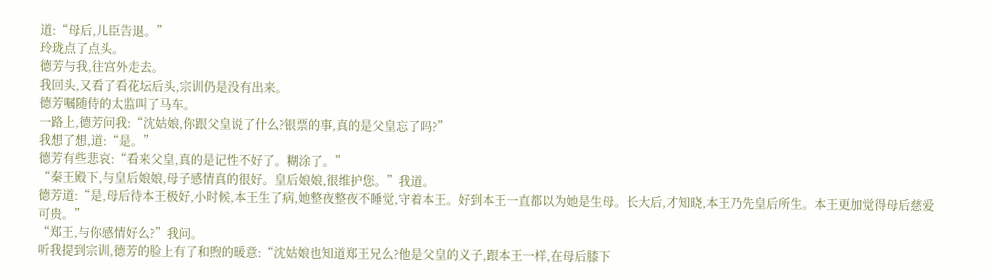道:“母后,儿臣告退。”
玲珑点了点头。
德芳与我,往宫外走去。
我回头,又看了看花坛后头,宗训仍是没有出来。
德芳嘱随侍的太监叫了马车。
一路上,德芳问我:“沈姑娘,你跟父皇说了什么?银票的事,真的是父皇忘了吗?”
我想了想,道:“是。”
德芳有些悲哀:“看来父皇,真的是记性不好了。糊涂了。”
“秦王殿下,与皇后娘娘,母子感情真的很好。皇后娘娘,很维护您。”我道。
德芳道:“是,母后待本王极好,小时候,本王生了病,她整夜整夜不睡觉,守着本王。好到本王一直都以为她是生母。长大后,才知晓,本王乃先皇后所生。本王更加觉得母后慈爱可贵。”
“郑王,与你感情好么?”我问。
听我提到宗训,德芳的脸上有了和煦的暖意:“沈姑娘也知道郑王兄么?他是父皇的义子,跟本王一样,在母后膝下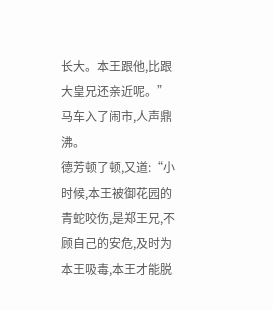长大。本王跟他,比跟大皇兄还亲近呢。”
马车入了闹市,人声鼎沸。
德芳顿了顿,又道:“小时候,本王被御花园的青蛇咬伤,是郑王兄,不顾自己的安危,及时为本王吸毒,本王才能脱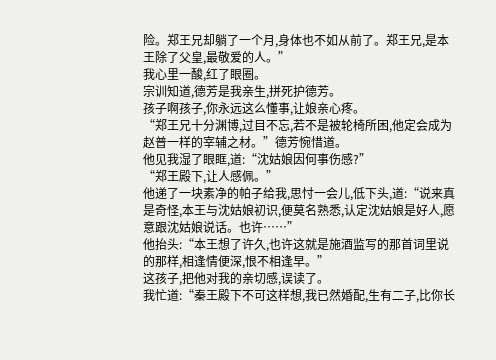险。郑王兄却躺了一个月,身体也不如从前了。郑王兄,是本王除了父皇,最敬爱的人。”
我心里一酸,红了眼圈。
宗训知道,德芳是我亲生,拼死护德芳。
孩子啊孩子,你永远这么懂事,让娘亲心疼。
“郑王兄十分渊博,过目不忘,若不是被轮椅所困,他定会成为赵普一样的宰辅之材。”德芳惋惜道。
他见我湿了眼眶,道:“沈姑娘因何事伤感?”
“郑王殿下,让人感佩。”
他递了一块素净的帕子给我,思忖一会儿,低下头,道:“说来真是奇怪,本王与沈姑娘初识,便莫名熟悉,认定沈姑娘是好人,愿意跟沈姑娘说话。也许……”
他抬头:“本王想了许久,也许这就是施酒监写的那首词里说的那样,相逢情便深,恨不相逢早。”
这孩子,把他对我的亲切感,误读了。
我忙道:“秦王殿下不可这样想,我已然婚配,生有二子,比你长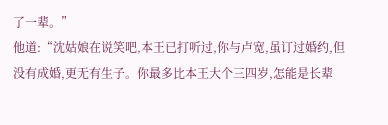了一辈。”
他道:“沈姑娘在说笑吧,本王已打听过,你与卢宽,虽订过婚约,但没有成婚,更无有生子。你最多比本王大个三四岁,怎能是长辈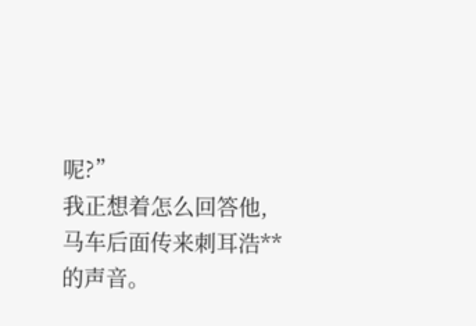呢?”
我正想着怎么回答他,马车后面传来刺耳浩**的声音。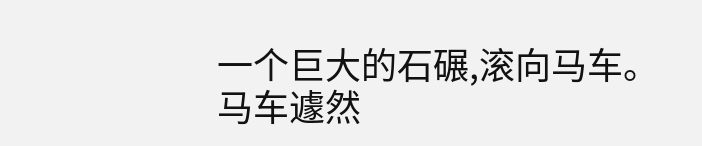一个巨大的石碾,滚向马车。
马车遽然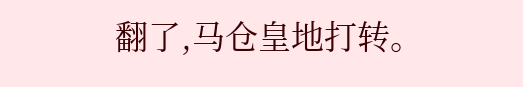翻了,马仓皇地打转。